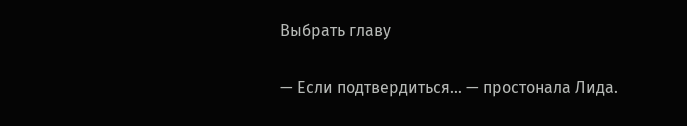Выбрать главу

— Если подтвердиться… — простонала Лида.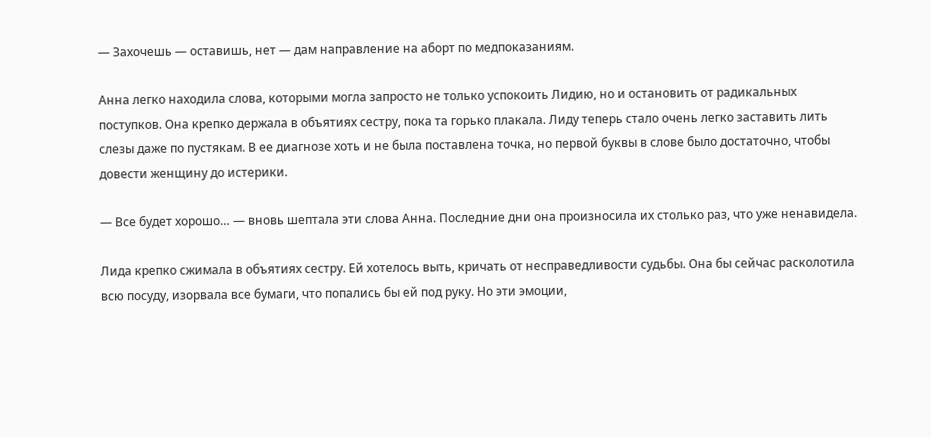— Захочешь — оставишь, нет — дам направление на аборт по медпоказаниям.

Анна легко находила слова, которыми могла запросто не только успокоить Лидию, но и остановить от радикальных поступков. Она крепко держала в объятиях сестру, пока та горько плакала. Лиду теперь стало очень легко заставить лить слезы даже по пустякам. В ее диагнозе хоть и не была поставлена точка, но первой буквы в слове было достаточно, чтобы довести женщину до истерики.

— Все будет хорошо… — вновь шептала эти слова Анна. Последние дни она произносила их столько раз, что уже ненавидела.

Лида крепко сжимала в объятиях сестру. Ей хотелось выть, кричать от несправедливости судьбы. Она бы сейчас расколотила всю посуду, изорвала все бумаги, что попались бы ей под руку. Но эти эмоции,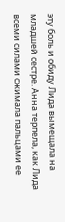эту боль и обиду Лида вымещала на младшей сестре. Анна терпела, как Лида всеми силами сжимала пальцами ее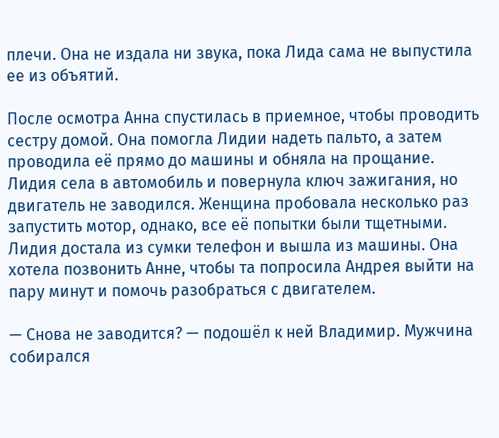плечи. Она не издала ни звука, пока Лида сама не выпустила ее из объятий.

После осмотра Анна спустилась в приемное, чтобы проводить сестру домой. Она помогла Лидии надеть пальто, а затем проводила её прямо до машины и обняла на прощание. Лидия села в автомобиль и повернула ключ зажигания, но двигатель не заводился. Женщина пробовала несколько раз запустить мотор, однако, все её попытки были тщетными. Лидия достала из сумки телефон и вышла из машины. Она хотела позвонить Анне, чтобы та попросила Андрея выйти на пару минут и помочь разобраться с двигателем.

— Снова не заводится? — подошёл к ней Владимир. Мужчина собирался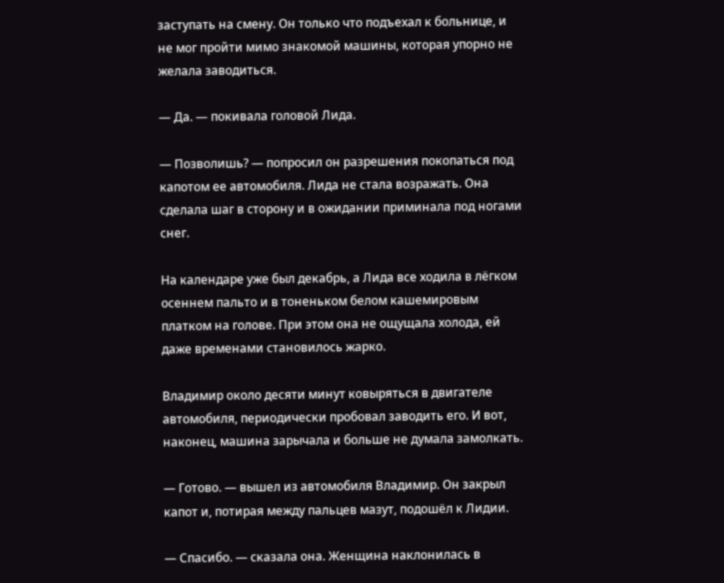заступать на смену. Он только что подъехал к больнице, и не мог пройти мимо знакомой машины, которая упорно не желала заводиться.

— Да. — покивала головой Лида.

— Позволишь? — попросил он разрешения покопаться под капотом ее автомобиля. Лида не стала возражать. Она сделала шаг в сторону и в ожидании приминала под ногами снег.

На календаре уже был декабрь, а Лида все ходила в лёгком осеннем пальто и в тоненьком белом кашемировым платком на голове. При этом она не ощущала холода, ей даже временами становилось жарко.

Владимир около десяти минут ковыряться в двигателе автомобиля, периодически пробовал заводить его. И вот, наконец, машина зарычала и больше не думала замолкать.

— Готово. — вышел из автомобиля Владимир. Он закрыл капот и, потирая между пальцев мазут, подошёл к Лидии.

— Спасибо. — сказала она. Женщина наклонилась в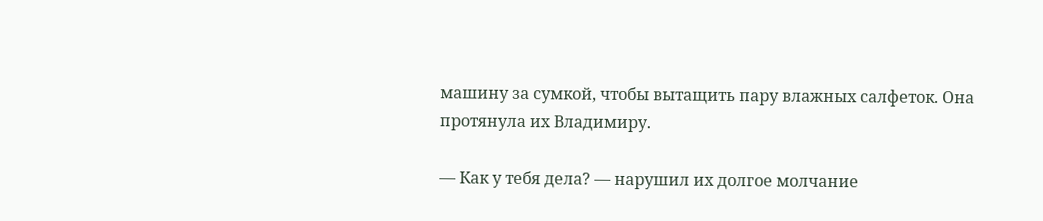машину за сумкой, чтобы вытащить пару влажных салфеток. Она протянула их Владимиру.

— Как у тебя дела? — нарушил их долгое молчание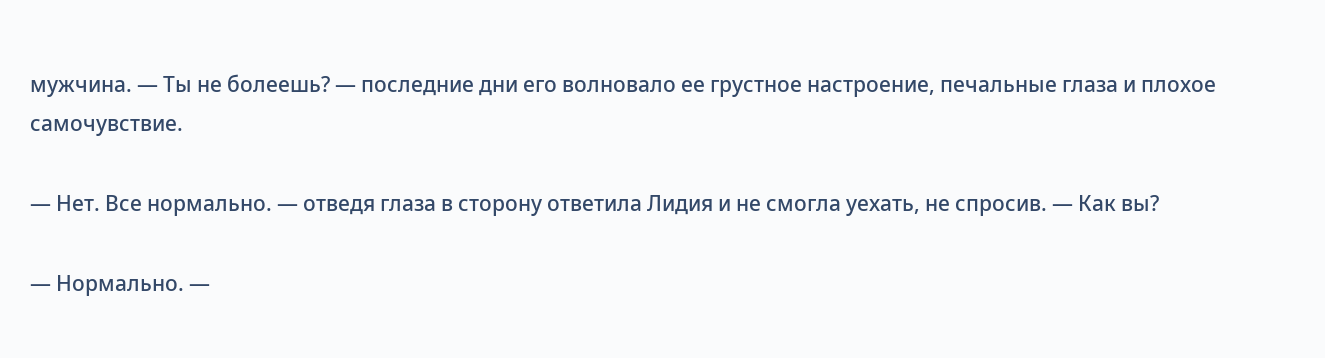мужчина. — Ты не болеешь? — последние дни его волновало ее грустное настроение, печальные глаза и плохое самочувствие.

— Нет. Все нормально. — отведя глаза в сторону ответила Лидия и не смогла уехать, не спросив. — Как вы?

— Нормально. —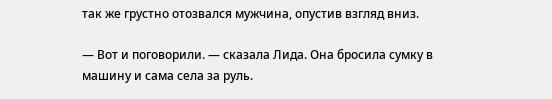так же грустно отозвался мужчина, опустив взгляд вниз.

— Вот и поговорили. — сказала Лида. Она бросила сумку в машину и сама села за руль.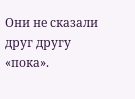Они не сказали друг другу «пока».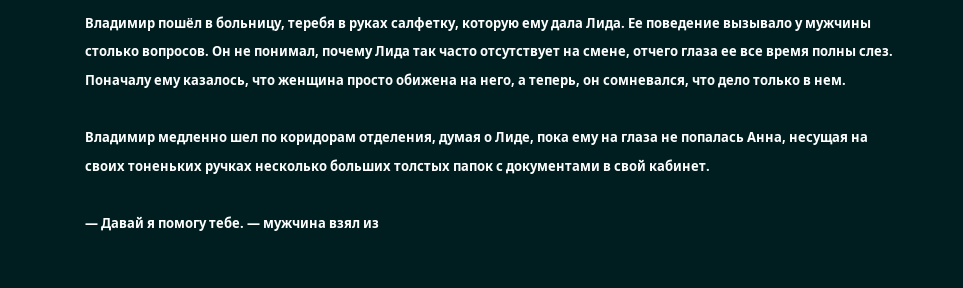Владимир пошёл в больницу, теребя в руках салфетку, которую ему дала Лида. Ее поведение вызывало у мужчины столько вопросов. Он не понимал, почему Лида так часто отсутствует на смене, отчего глаза ее все время полны слез. Поначалу ему казалось, что женщина просто обижена на него, а теперь, он сомневался, что дело только в нем.

Владимир медленно шел по коридорам отделения, думая о Лиде, пока ему на глаза не попалась Анна, несущая на своих тоненьких ручках несколько больших толстых папок с документами в свой кабинет.

— Давай я помогу тебе. — мужчина взял из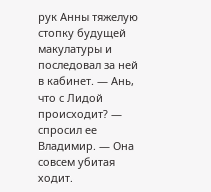рук Анны тяжелую стопку будущей макулатуры и последовал за ней в кабинет. — Ань, что с Лидой происходит? — спросил ее Владимир. — Она совсем убитая ходит.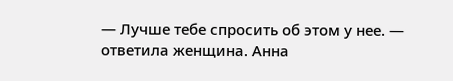— Лучше тебе спросить об этом у нее. — ответила женщина. Анна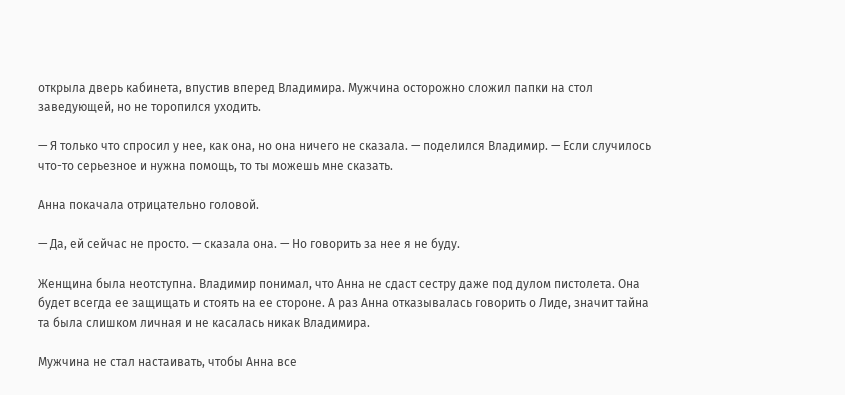открыла дверь кабинета, впустив вперед Владимира. Мужчина осторожно сложил папки на стол заведующей, но не торопился уходить.

— Я только что спросил у нее, как она, но она ничего не сказала. — поделился Владимир. — Если случилось что-то серьезное и нужна помощь, то ты можешь мне сказать.

Анна покачала отрицательно головой.

— Да, ей сейчас не просто. — сказала она. — Но говорить за нее я не буду.

Женщина была неотступна. Владимир понимал, что Анна не сдаст сестру даже под дулом пистолета. Она будет всегда ее защищать и стоять на ее стороне. А раз Анна отказывалась говорить о Лиде, значит тайна та была слишком личная и не касалась никак Владимира.

Мужчина не стал настаивать, чтобы Анна все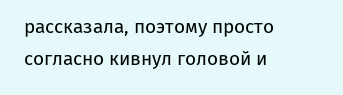рассказала, поэтому просто согласно кивнул головой и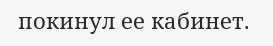покинул ее кабинет.